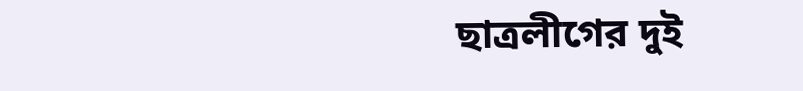ছাত্রলীগের দুই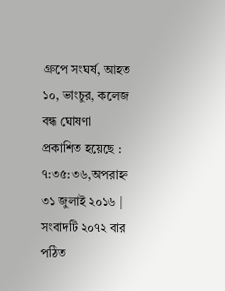গ্রুপে সংঘর্ষ, আহত ১০, ভাংচুর, কলেজ বন্ধ ঘোষণা
প্রকাশিত হয়েছে : ৭:৩৫:৩৬,অপরাহ্ন ৩১ জুলাই ২০১৬ | সংবাদটি ২০৭২ বার পঠিত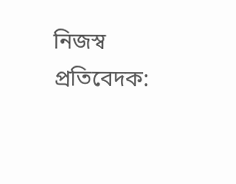নিজস্ব প্রতিবেদক: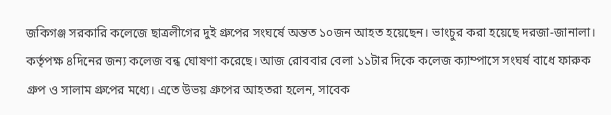জকিগঞ্জ সরকারি কলেজে ছাত্রলীগের দুই গ্রুপের সংঘর্ষে অন্তত ১০জন আহত হয়েছেন। ভাংচুর করা হয়েছে দরজা-জানালা। কর্তৃপক্ষ ৪দিনের জন্য কলেজ বন্ধ ঘোষণা করেছে। আজ রোববার বেলা ১১টার দিকে কলেজ ক্যাম্পাসে সংঘর্ষ বাধে ফারুক গ্রুপ ও সালাম গ্রুপের মধ্যে। এতে উভয় গ্রুপের আহতরা হলেন, সাবেক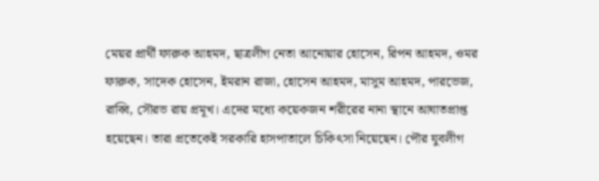মেয়র প্রার্থী ফারুক আহমদ, ছাত্রলীগ নেতা আনোয়ার হোসেন, রিপন আহমদ, ওমর ফারুক, সাদেক হোসেন, ইমরান রাজা, হোসেন আহমদ, মাসুম আহমদ, পারভেজ, রাব্বি, সৌরভ রায় প্রমূখ। এদের মধ্যে কয়েকজন শরীরের নানা স্থানে আঘাতপ্রাপ্ত হয়েছেন। তারা প্রতেকেই সরকারি হাসপাতালে চিকিৎসা নিয়েছেন। পৌর যুবলীগ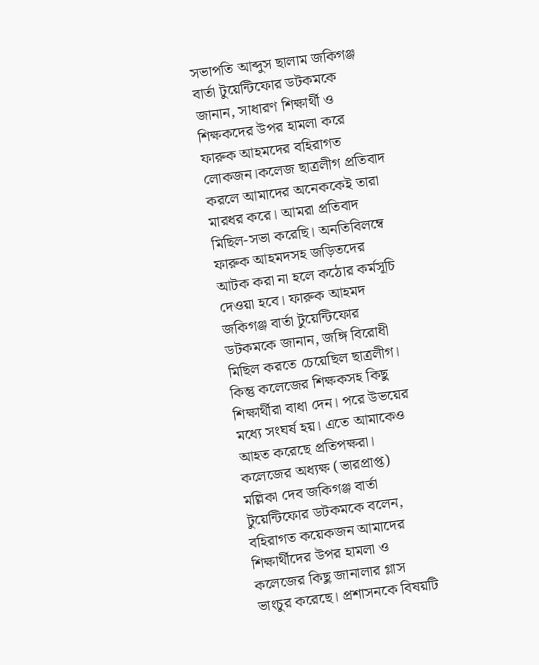সভাপতি আব্দুস ছালাম জকিগঞ্জ বার্তা টুয়েন্টিফোর ডটকমকে জানান, সাধারণ শিক্ষার্থী ও শিক্ষকদের উপর হামলা করে ফারুক আহমদের বহিরাগত লোকজন।কলেজ ছাত্রলীগ প্রতিবাদ করলে আমাদের অনেককেই তারা মারধর করে। আমরা প্রতিবাদ মিছিল-সভা করেছি। অনতিবিলম্বে ফারুক আহমদসহ জড়িতদের আটক করা না হলে কঠোর কর্মসূচি দেওয়া হবে। ফারুক আহমদ জকিগঞ্জ বার্তা টুয়েন্টিফোর ডটকমকে জানান, জঙ্গি বিরোধী মিছিল করতে চেয়েছিল ছাত্রলীগ। কিন্তু কলেজের শিক্ষকসহ কিছু শিক্ষার্থীরা বাধা দেন। পরে উভয়ের মধ্যে সংঘর্ষ হয়। এতে আমাকেও আহত করেছে প্রতিপক্ষরা।
কলেজের অধ্যক্ষ (ভারপ্রাপ্ত) মল্লিকা দেব জকিগঞ্জ বার্তা টুয়েন্টিফোর ডটকমকে বলেন, বহিরাগত কয়েকজন আমাদের শিক্ষার্থীদের উপর হামলা ও কলেজের কিছু জানালার গ্লাস ভাংচুর করেছে। প্রশাসনকে বিষয়টি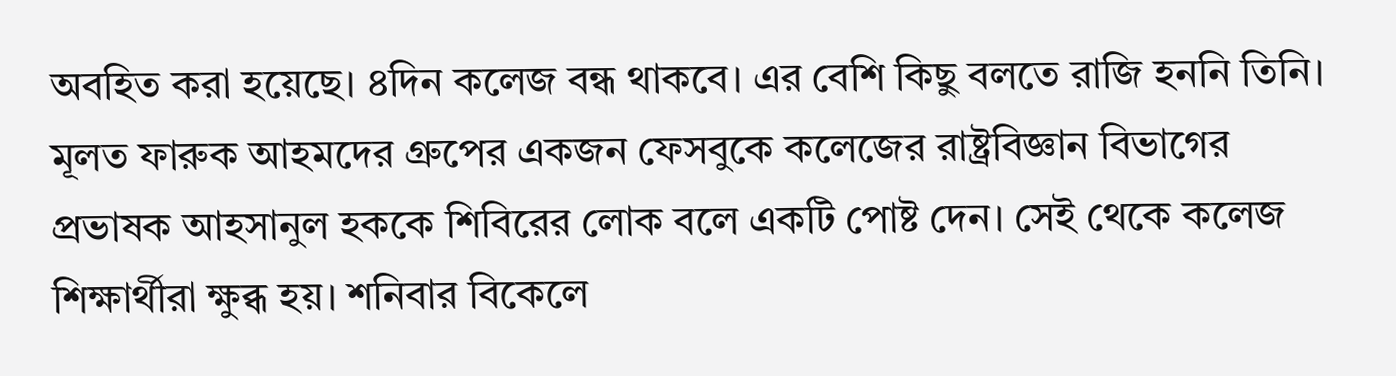অবহিত করা হয়েছে। ৪দিন কলেজ বন্ধ থাকবে। এর বেশি কিছু বলতে রাজি হননি তিনি।
মূলত ফারুক আহমদের গ্রুপের একজন ফেসবুকে কলেজের রাষ্ট্রবিজ্ঞান বিভাগের প্রভাষক আহসানুল হককে শিবিরের লোক বলে একটি পোষ্ট দেন। সেই থেকে কলেজ শিক্ষার্থীরা ক্ষুব্ধ হয়। শনিবার বিকেলে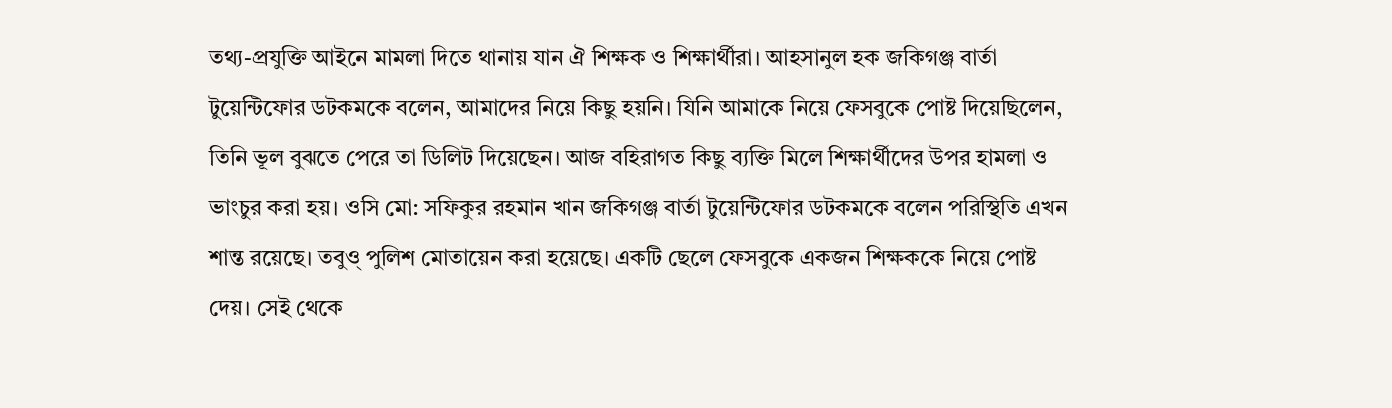তথ্য-প্রযুক্তি আইনে মামলা দিতে থানায় যান ঐ শিক্ষক ও শিক্ষার্থীরা। আহসানুল হক জকিগঞ্জ বার্তা টুয়েন্টিফোর ডটকমকে বলেন, আমাদের নিয়ে কিছু হয়নি। যিনি আমাকে নিয়ে ফেসবুকে পোষ্ট দিয়েছিলেন, তিনি ভূল বুঝতে পেরে তা ডিলিট দিয়েছেন। আজ বহিরাগত কিছু ব্যক্তি মিলে শিক্ষার্থীদের উপর হামলা ও ভাংচুর করা হয়। ওসি মো: সফিকুর রহমান খান জকিগঞ্জ বার্তা টুয়েন্টিফোর ডটকমকে বলেন পরিস্থিতি এখন শান্ত রয়েছে। তবুও্ পুলিশ মোতায়েন করা হয়েছে। একটি ছেলে ফেসবুকে একজন শিক্ষককে নিয়ে পোষ্ট দেয়। সেই থেকে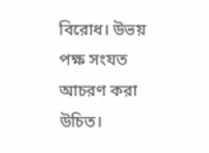বিরোধ। উভয় পক্ষ সংযত আচরণ করা উচিত।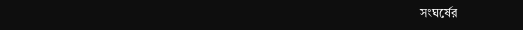সংঘর্ষের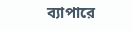ব্যাপারে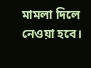মামলা দিলে নেওয়া হবে।